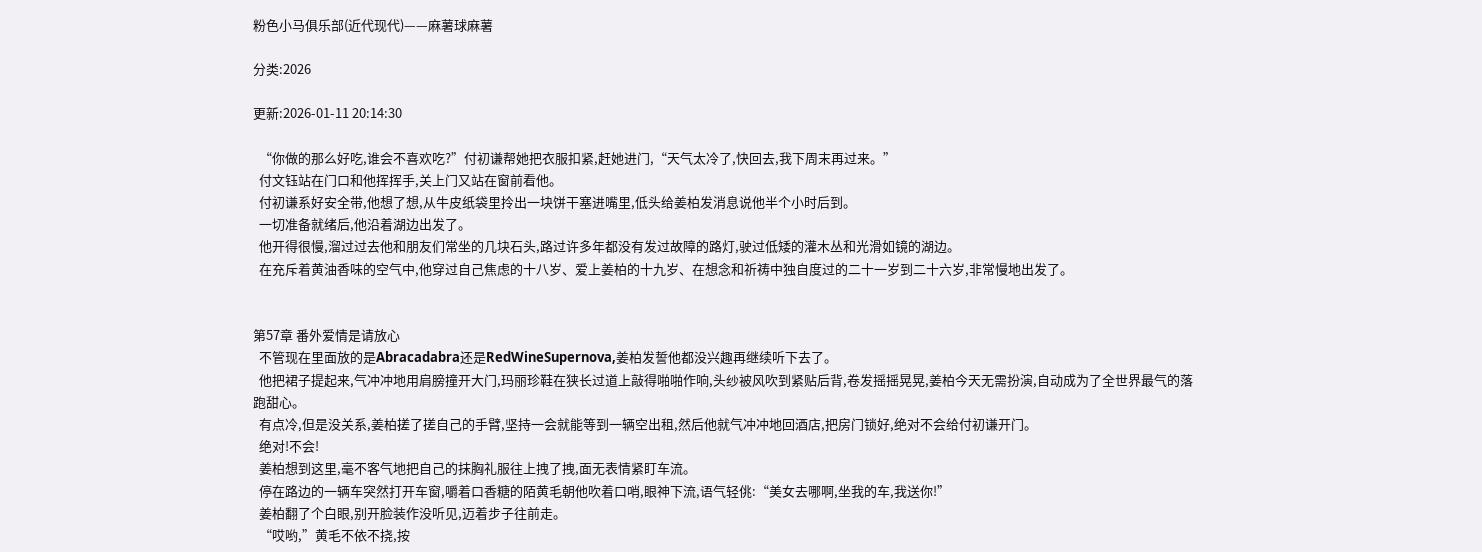粉色小马俱乐部(近代现代)——麻薯球麻薯

分类:2026

更新:2026-01-11 20:14:30

  “你做的那么好吃,谁会不喜欢吃?”付初谦帮她把衣服扣紧,赶她进门,“天气太冷了,快回去,我下周末再过来。”
  付文钰站在门口和他挥挥手,关上门又站在窗前看他。
  付初谦系好安全带,他想了想,从牛皮纸袋里拎出一块饼干塞进嘴里,低头给姜柏发消息说他半个小时后到。
  一切准备就绪后,他沿着湖边出发了。
  他开得很慢,溜过过去他和朋友们常坐的几块石头,路过许多年都没有发过故障的路灯,驶过低矮的灌木丛和光滑如镜的湖边。
  在充斥着黄油香味的空气中,他穿过自己焦虑的十八岁、爱上姜柏的十九岁、在想念和祈祷中独自度过的二十一岁到二十六岁,非常慢地出发了。


第57章 番外爱情是请放心
  不管现在里面放的是Abracadabra还是RedWineSupernova,姜柏发誓他都没兴趣再继续听下去了。
  他把裙子提起来,气冲冲地用肩膀撞开大门,玛丽珍鞋在狭长过道上敲得啪啪作响,头纱被风吹到紧贴后背,卷发摇摇晃晃,姜柏今天无需扮演,自动成为了全世界最气的落跑甜心。
  有点冷,但是没关系,姜柏搓了搓自己的手臂,坚持一会就能等到一辆空出租,然后他就气冲冲地回酒店,把房门锁好,绝对不会给付初谦开门。
  绝对!不会!
  姜柏想到这里,毫不客气地把自己的抹胸礼服往上拽了拽,面无表情紧盯车流。
  停在路边的一辆车突然打开车窗,嚼着口香糖的陌黄毛朝他吹着口哨,眼神下流,语气轻佻:“美女去哪啊,坐我的车,我送你!”
  姜柏翻了个白眼,别开脸装作没听见,迈着步子往前走。
  “哎哟,”黄毛不依不挠,按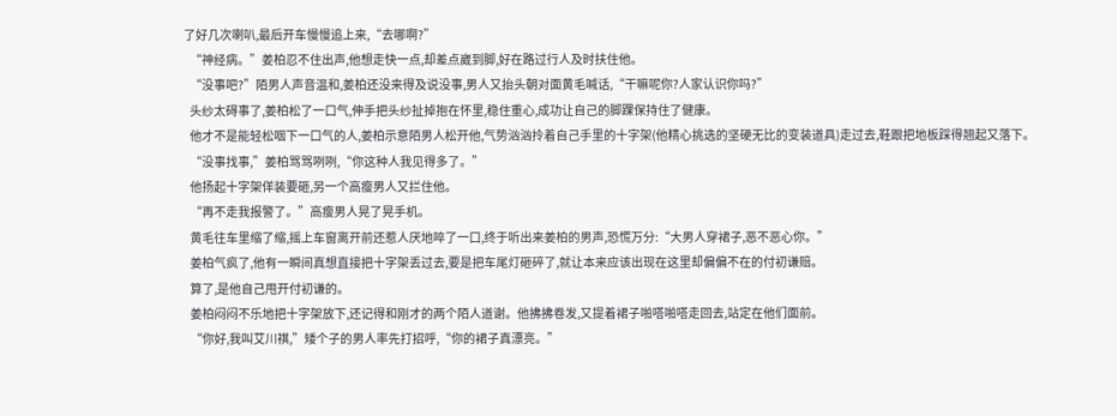了好几次喇叭,最后开车慢慢追上来,“去哪啊?”
  “神经病。”姜柏忍不住出声,他想走快一点,却差点崴到脚,好在路过行人及时扶住他。
  “没事吧?”陌男人声音温和,姜柏还没来得及说没事,男人又抬头朝对面黄毛喊话,“干嘛呢你?人家认识你吗?”
  头纱太碍事了,姜柏松了一口气,伸手把头纱扯掉抱在怀里,稳住重心,成功让自己的脚踝保持住了健康。
  他才不是能轻松咽下一口气的人,姜柏示意陌男人松开他,气势汹汹拎着自己手里的十字架(他精心挑选的坚硬无比的变装道具)走过去,鞋跟把地板踩得翘起又落下。
  “没事找事,”姜柏骂骂咧咧,“你这种人我见得多了。”
  他扬起十字架佯装要砸,另一个高瘦男人又拦住他。
  “再不走我报警了。”高瘦男人晃了晃手机。
  黄毛往车里缩了缩,摇上车窗离开前还惹人厌地啐了一口,终于听出来姜柏的男声,恐慌万分:“大男人穿裙子,恶不恶心你。”
  姜柏气疯了,他有一瞬间真想直接把十字架丢过去,要是把车尾灯砸碎了,就让本来应该出现在这里却偏偏不在的付初谦赔。
  算了,是他自己甩开付初谦的。
  姜柏闷闷不乐地把十字架放下,还记得和刚才的两个陌人道谢。他拂拂卷发,又提着裙子啪嗒啪嗒走回去,站定在他们面前。
  “你好,我叫艾川祺,”矮个子的男人率先打招呼,“你的裙子真漂亮。”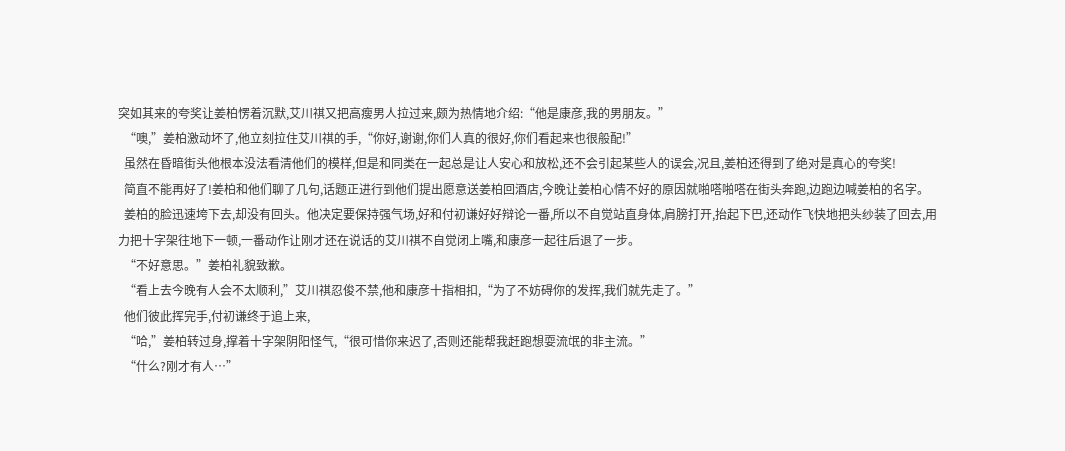突如其来的夸奖让姜柏愣着沉默,艾川祺又把高瘦男人拉过来,颇为热情地介绍:“他是康彦,我的男朋友。”
  “噢,”姜柏激动坏了,他立刻拉住艾川祺的手,“你好,谢谢,你们人真的很好,你们看起来也很般配!”
  虽然在昏暗街头他根本没法看清他们的模样,但是和同类在一起总是让人安心和放松,还不会引起某些人的误会,况且,姜柏还得到了绝对是真心的夸奖!
  简直不能再好了!姜柏和他们聊了几句,话题正进行到他们提出愿意送姜柏回酒店,今晚让姜柏心情不好的原因就啪嗒啪嗒在街头奔跑,边跑边喊姜柏的名字。
  姜柏的脸迅速垮下去,却没有回头。他决定要保持强气场,好和付初谦好好辩论一番,所以不自觉站直身体,肩膀打开,抬起下巴,还动作飞快地把头纱装了回去,用力把十字架往地下一顿,一番动作让刚才还在说话的艾川祺不自觉闭上嘴,和康彦一起往后退了一步。
  “不好意思。”姜柏礼貌致歉。
  “看上去今晚有人会不太顺利,”艾川祺忍俊不禁,他和康彦十指相扣,“为了不妨碍你的发挥,我们就先走了。”
  他们彼此挥完手,付初谦终于追上来,
  “哈,”姜柏转过身,撑着十字架阴阳怪气,“很可惜你来迟了,否则还能帮我赶跑想耍流氓的非主流。”
  “什么?刚才有人…”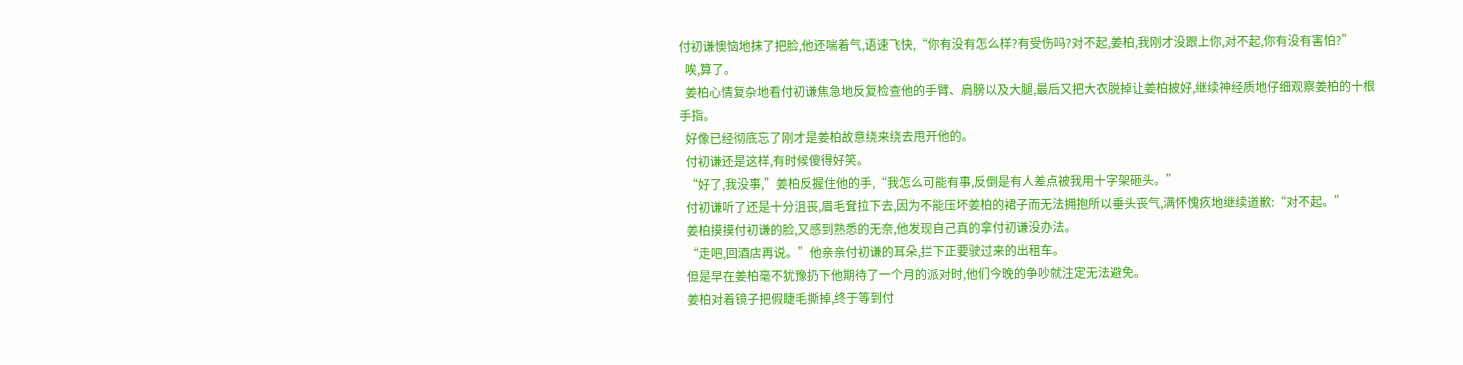付初谦懊恼地抹了把脸,他还喘着气,语速飞快,“你有没有怎么样?有受伤吗?对不起,姜柏,我刚才没跟上你,对不起,你有没有害怕?”
  唉,算了。
  姜柏心情复杂地看付初谦焦急地反复检查他的手臂、肩膀以及大腿,最后又把大衣脱掉让姜柏披好,继续神经质地仔细观察姜柏的十根手指。
  好像已经彻底忘了刚才是姜柏故意绕来绕去甩开他的。
  付初谦还是这样,有时候傻得好笑。
  “好了,我没事,”姜柏反握住他的手,“我怎么可能有事,反倒是有人差点被我用十字架砸头。”
  付初谦听了还是十分沮丧,眉毛耷拉下去,因为不能压坏姜柏的裙子而无法拥抱所以垂头丧气,满怀愧疚地继续道歉:“对不起。”
  姜柏摸摸付初谦的脸,又感到熟悉的无奈,他发现自己真的拿付初谦没办法。
  “走吧,回酒店再说。”他亲亲付初谦的耳朵,拦下正要驶过来的出租车。
  但是早在姜柏毫不犹豫扔下他期待了一个月的派对时,他们今晚的争吵就注定无法避免。
  姜柏对着镜子把假睫毛撕掉,终于等到付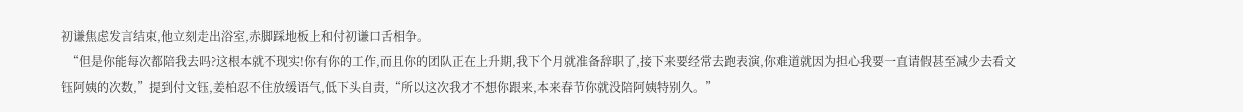初谦焦虑发言结束,他立刻走出浴室,赤脚踩地板上和付初谦口舌相争。
  “但是你能每次都陪我去吗?这根本就不现实!你有你的工作,而且你的团队正在上升期,我下个月就准备辞职了,接下来要经常去跑表演,你难道就因为担心我要一直请假甚至减少去看文钰阿姨的次数,”提到付文钰,姜柏忍不住放缓语气,低下头自责,“所以这次我才不想你跟来,本来春节你就没陪阿姨特别久。”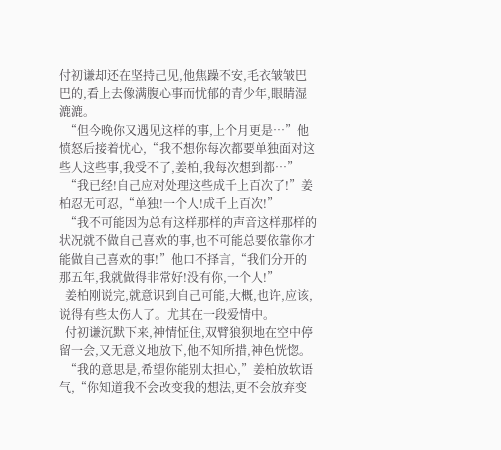付初谦却还在坚持己见,他焦躁不安,毛衣皱皱巴巴的,看上去像满腹心事而忧郁的青少年,眼睛湿漉漉。
  “但今晚你又遇见这样的事,上个月更是…”他愤怒后接着忧心,“我不想你每次都要单独面对这些人这些事,我受不了,姜柏,我每次想到都…”
  “我已经!自己应对处理这些成千上百次了!”姜柏忍无可忍,“单独!一个人!成千上百次!”
  “我不可能因为总有这样那样的声音这样那样的状况就不做自己喜欢的事,也不可能总要依靠你才能做自己喜欢的事!”他口不择言,“我们分开的那五年,我就做得非常好!没有你,一个人!”
  姜柏刚说完,就意识到自己可能,大概,也许,应该,说得有些太伤人了。尤其在一段爱情中。
  付初谦沉默下来,神情怔住,双臂狼狈地在空中停留一会,又无意义地放下,他不知所措,神色恍惚。
  “我的意思是,希望你能别太担心,”姜柏放软语气,“你知道我不会改变我的想法,更不会放弃变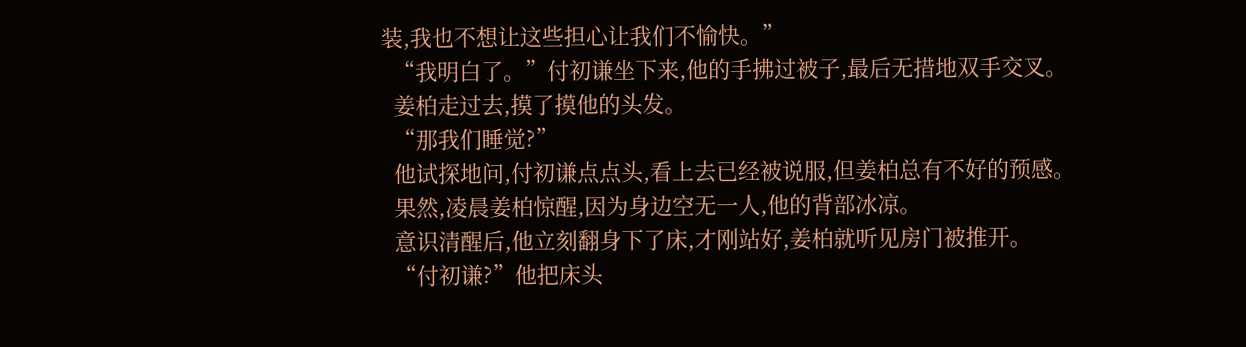装,我也不想让这些担心让我们不愉快。”
  “我明白了。”付初谦坐下来,他的手拂过被子,最后无措地双手交叉。
  姜柏走过去,摸了摸他的头发。
  “那我们睡觉?”
  他试探地问,付初谦点点头,看上去已经被说服,但姜柏总有不好的预感。
  果然,凌晨姜柏惊醒,因为身边空无一人,他的背部冰凉。
  意识清醒后,他立刻翻身下了床,才刚站好,姜柏就听见房门被推开。
  “付初谦?”他把床头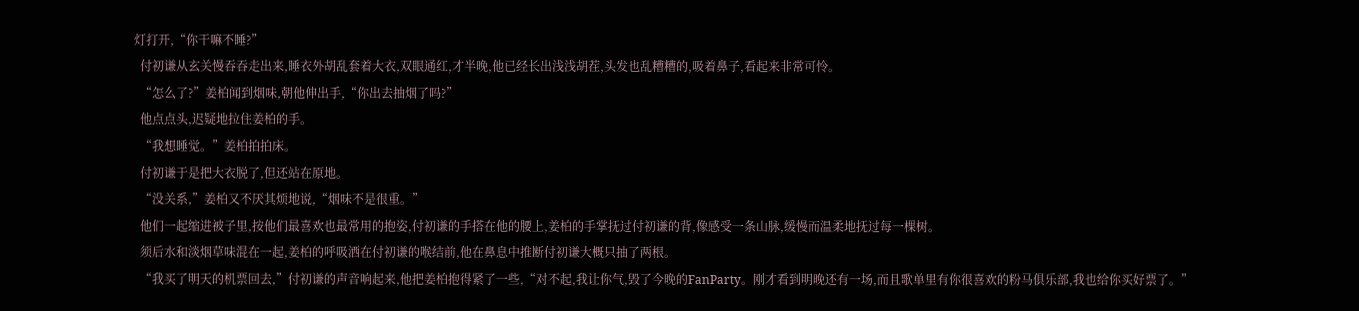灯打开,“你干嘛不睡?”
  付初谦从玄关慢吞吞走出来,睡衣外胡乱套着大衣,双眼通红,才半晚,他已经长出浅浅胡茬,头发也乱糟糟的,吸着鼻子,看起来非常可怜。
  “怎么了?”姜柏闻到烟味,朝他伸出手,“你出去抽烟了吗?”
  他点点头,迟疑地拉住姜柏的手。
  “我想睡觉。”姜柏拍拍床。
  付初谦于是把大衣脱了,但还站在原地。
  “没关系,”姜柏又不厌其烦地说,“烟味不是很重。”
  他们一起缩进被子里,按他们最喜欢也最常用的抱姿,付初谦的手搭在他的腰上,姜柏的手掌抚过付初谦的背,像感受一条山脉,缓慢而温柔地抚过每一棵树。
  须后水和淡烟草味混在一起,姜柏的呼吸洒在付初谦的喉结前,他在鼻息中推断付初谦大概只抽了两根。
  “我买了明天的机票回去,”付初谦的声音响起来,他把姜柏抱得紧了一些,“对不起,我让你气,毁了今晚的FanParty。刚才看到明晚还有一场,而且歌单里有你很喜欢的粉马俱乐部,我也给你买好票了。”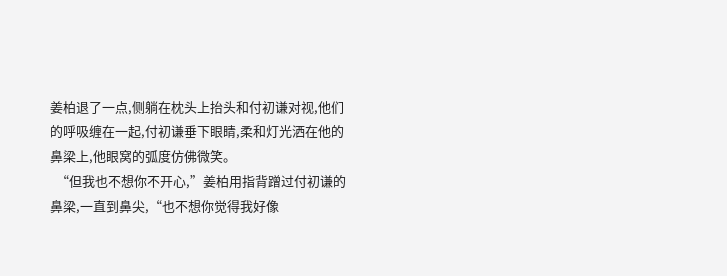姜柏退了一点,侧躺在枕头上抬头和付初谦对视,他们的呼吸缠在一起,付初谦垂下眼睛,柔和灯光洒在他的鼻梁上,他眼窝的弧度仿佛微笑。
  “但我也不想你不开心,”姜柏用指背蹭过付初谦的鼻梁,一直到鼻尖,“也不想你觉得我好像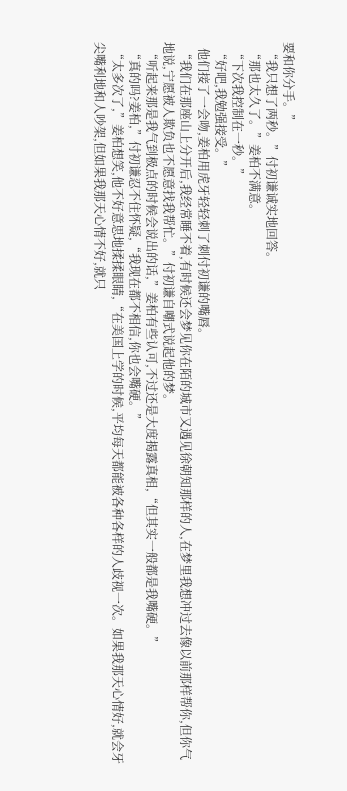要和你分手。”
  “我只想了两秒。”付初谦诚实地回答。
  “那也太久了。”姜柏不满意。
  “下次我控制在一秒。”
  “好吧,我勉强接受。”
  他们接了一会吻,姜柏用虎牙轻轻刺了刺付初谦的嘴唇。
  “我们在那座山上分开后,我经常睡不着,有时候还会梦见你在陌的城市又遇见徐朝知那样的人,在梦里我想冲过去像以前那样帮你,但你气地说,宁愿被人欺负也不愿意找我帮忙。”付初谦自嘲式说起他的梦。
  “听起来那是我气到极点的时候会说出的话,”姜柏有些认可,不过还是大度揭露真相,“但其实一般都是我嘴硬。”
  “真的吗?姜柏,”付初谦忍不住怀疑,“我现在都不相信,你也会嘴硬。”
  “太多次了,”姜柏想笑,他不好意思地揉揉眼睛,“在美国上学的时候,平均每天都能被各种各样的人歧视一次。如果我那天心情好,就会牙尖嘴利地和人吵架,但如果我那天心情不好,就只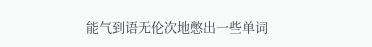能气到语无伦次地憋出一些单词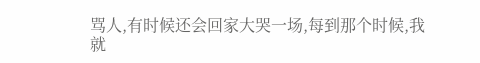骂人,有时候还会回家大哭一场,每到那个时候,我就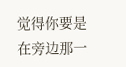觉得你要是在旁边那一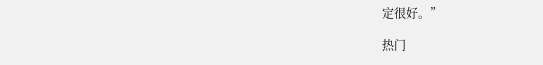定很好。”

热门